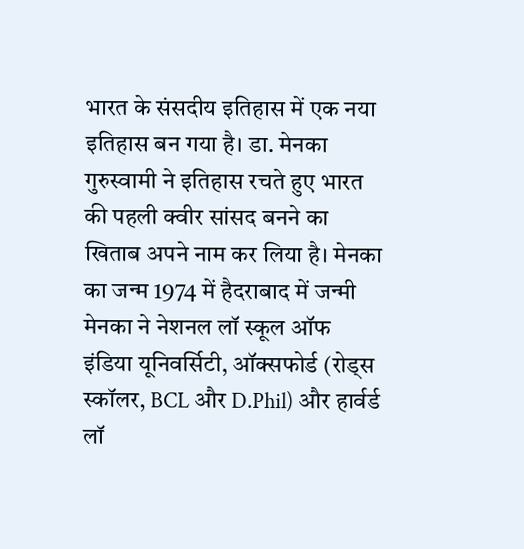भारत के संसदीय इतिहास में एक नया इतिहास बन गया है। डा. मेनका गुरुस्वामी ने इतिहास रचते हुए भारत की पहली क्वीर सांसद बनने का खिताब अपने नाम कर लिया है। मेनका का जन्म 1974 में हैदराबाद में जन्मी मेनका ने नेशनल लॉ स्कूल ऑफ इंडिया यूनिवर्सिटी, ऑक्सफोर्ड (रोड्स स्कॉलर, BCL और D.Phil) और हार्वर्ड लॉ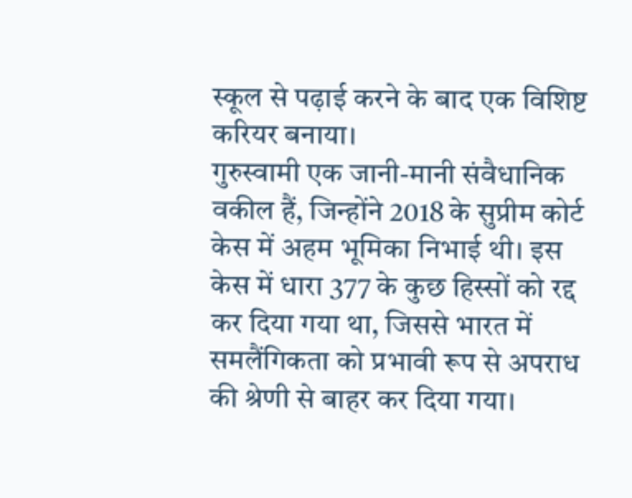स्कूल से पढ़ाई करने के बाद एक विशिष्ट करियर बनाया।
गुरुस्वामी एक जानी-मानी संवैधानिक वकील हैं, जिन्होंने 2018 के सुप्रीम कोर्ट केस में अहम भूमिका निभाई थी। इस केस में धारा 377 के कुछ हिस्सों को रद्द कर दिया गया था, जिससे भारत में समलैंगिकता को प्रभावी रूप से अपराध की श्रेणी से बाहर कर दिया गया।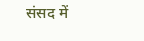संसद में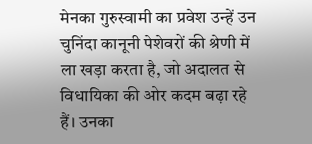मेनका गुरुस्वामी का प्रवेश उन्हें उन चुनिंदा कानूनी पेशेवरों की श्रेणी में ला खड़ा करता है, जो अदालत से विधायिका की ओर कदम बढ़ा रहे हैं। उनका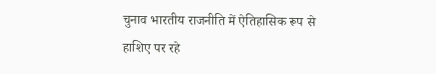चुनाव भारतीय राजनीति में ऐतिहासिक रूप से हाशिए पर रहे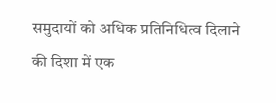समुदायों को अधिक प्रतिनिधित्व दिलाने की दिशा में एक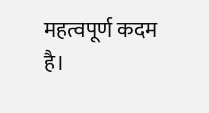महत्वपूर्ण कदम है।